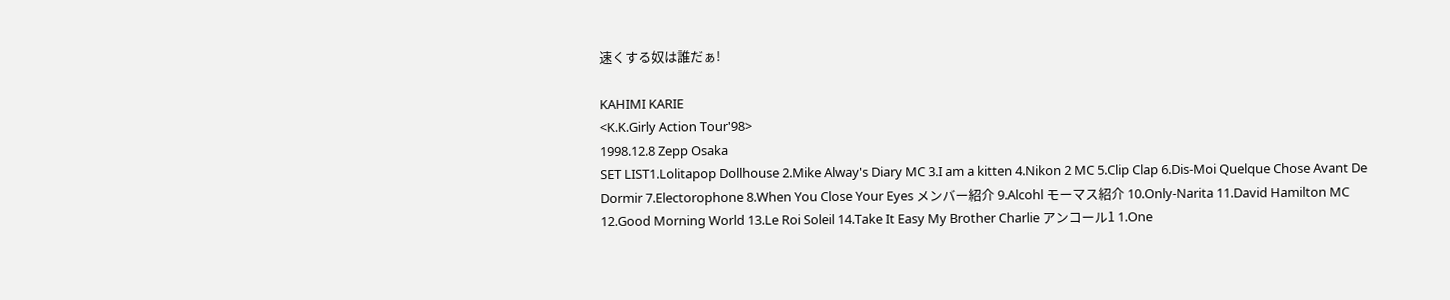速くする奴は誰だぁ!

KAHIMI KARIE
<K.K.Girly Action Tour'98>
1998.12.8 Zepp Osaka
SET LIST1.Lolitapop Dollhouse 2.Mike Alway's Diary MC 3.I am a kitten 4.Nikon 2 MC 5.Clip Clap 6.Dis-Moi Quelque Chose Avant De Dormir 7.Electorophone 8.When You Close Your Eyes メンバー紹介 9.Alcohl モーマス紹介 10.Only-Narita 11.David Hamilton MC 12.Good Morning World 13.Le Roi Soleil 14.Take It Easy My Brother Charlie アンコール1 1.One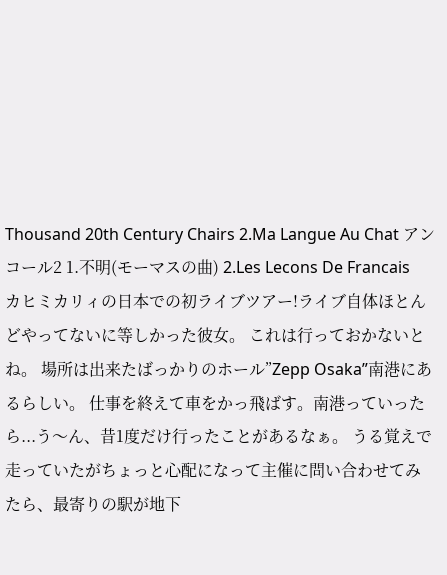Thousand 20th Century Chairs 2.Ma Langue Au Chat アンコール2 1.不明(モーマスの曲) 2.Les Lecons De Francais
カヒミカリィの日本での初ライブツアー!ライブ自体ほとんどやってないに等しかった彼女。 これは行っておかないとね。 場所は出来たばっかりのホール”Zepp Osaka”南港にあるらしい。 仕事を終えて車をかっ飛ばす。南港っていったら...う〜ん、昔1度だけ行ったことがあるなぁ。 うる覚えで走っていたがちょっと心配になって主催に問い合わせてみたら、最寄りの駅が地下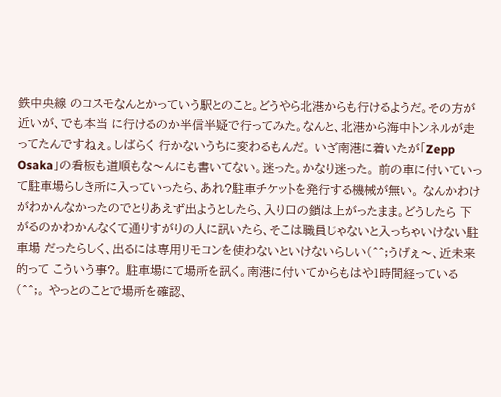鉄中央線 のコスモなんとかっていう駅とのこと。どうやら北港からも行けるようだ。その方が近いが、でも本当 に行けるのか半信半疑で行ってみた。なんと、北港から海中トンネルが走ってたんですねぇ。しばらく 行かないうちに変わるもんだ。 いざ南港に着いたが「Zepp Osaka」の看板も道順もな〜んにも書いてない。迷った。かなり迷った。 前の車に付いていって駐車場らしき所に入っていったら、あれ?駐車チケットを発行する機械が無い。 なんかわけがわかんなかったのでとりあえず出ようとしたら、入り口の鎖は上がったまま。どうしたら 下がるのかわかんなくて通りすがりの人に訊いたら、そこは職員じゃないと入っちゃいけない駐車場 だったらしく、出るには専用リモコンを使わないといけないらしい(^^;うげぇ〜、近未来的って こういう事?。 駐車場にて場所を訊く。南港に付いてからもはや1時間経っている(^^;。 やっとのことで場所を確認、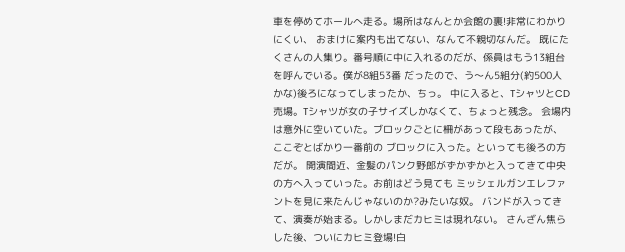車を停めてホールへ走る。場所はなんとか会館の裏!非常にわかりにくい、 おまけに案内も出てない、なんて不親切なんだ。 既にたくさんの人集り。番号順に中に入れるのだが、係員はもう13組台を呼んでいる。僕が8組53番 だったので、う〜ん5組分(約500人かな)後ろになってしまったか、ちっ。 中に入ると、TシャツとCD売場。Tシャツが女の子サイズしかなくて、ちょっと残念。 会場内は意外に空いていた。ブロックごとに柵があって段もあったが、ここぞとばかり一番前の ブロックに入った。といっても後ろの方だが。 開演間近、金髪のパンク野郎がずかずかと入ってきて中央の方へ入っていった。お前はどう見ても ミッシェルガンエレファントを見に来たんじゃないのか?みたいな奴。 バンドが入ってきて、演奏が始まる。しかしまだカヒミは現れない。 さんざん焦らした後、ついにカヒミ登場!白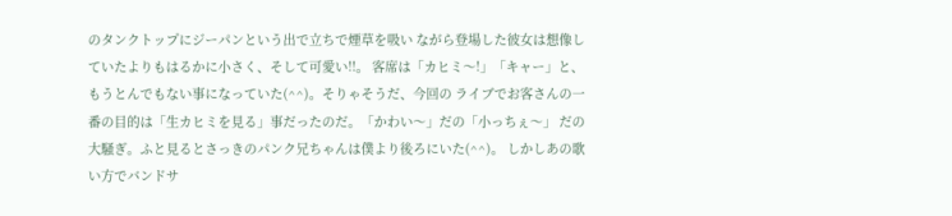のタンクトップにジーパンという出で立ちで煙草を吸い ながら登場した彼女は想像していたよりもはるかに小さく、そして可愛い!!。 客席は「カヒミ〜!」「キャー」と、もうとんでもない事になっていた(^^)。そりゃそうだ、今回の ライブでお客さんの一番の目的は「生カヒミを見る」事だったのだ。「かわい〜」だの「小っちぇ〜」 だの大騒ぎ。ふと見るとさっきのパンク兄ちゃんは僕より後ろにいた(^^)。 しかしあの歌い方でバンドサ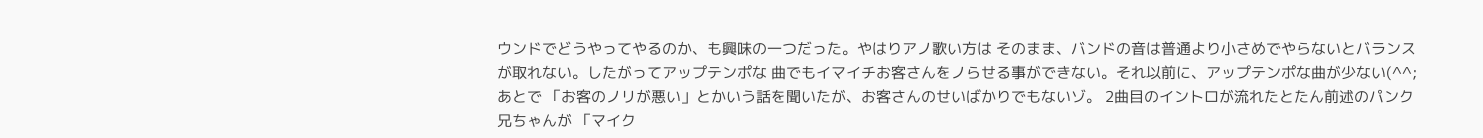ウンドでどうやってやるのか、も興味の一つだった。やはりアノ歌い方は そのまま、バンドの音は普通より小さめでやらないとバランスが取れない。したがってアップテンポな 曲でもイマイチお客さんをノらせる事ができない。それ以前に、アップテンポな曲が少ない(^^;あとで 「お客のノリが悪い」とかいう話を聞いたが、お客さんのせいばかりでもないゾ。 2曲目のイントロが流れたとたん前述のパンク兄ちゃんが 「マイク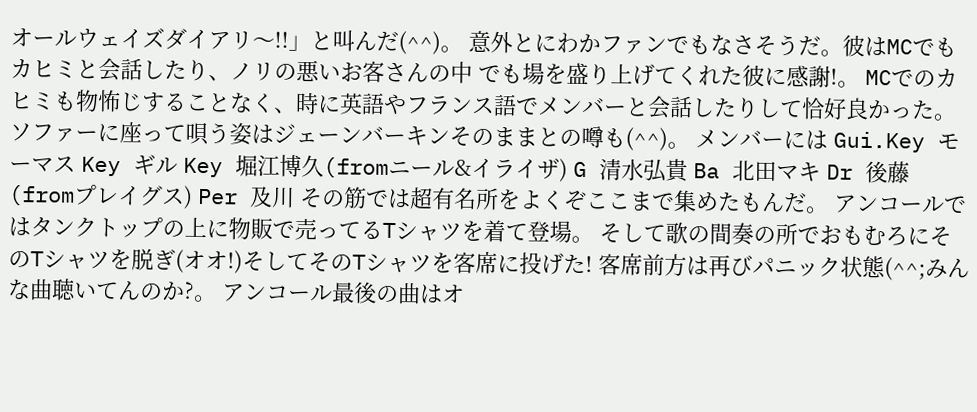オールウェイズダイアリ〜!!」と叫んだ(^^)。 意外とにわかファンでもなさそうだ。彼はMCでもカヒミと会話したり、ノリの悪いお客さんの中 でも場を盛り上げてくれた彼に感謝!。 MCでのカヒミも物怖じすることなく、時に英語やフランス語でメンバーと会話したりして恰好良かった。 ソファーに座って唄う姿はジェーンバーキンそのままとの噂も(^^)。 メンバーには Gui.Key モーマス Key ギル Key 堀江博久(fromニール&イライザ) G 清水弘貴 Ba 北田マキ Dr 後藤(fromプレイグス) Per 及川 その筋では超有名所をよくぞここまで集めたもんだ。 アンコールではタンクトップの上に物販で売ってるTシャツを着て登場。 そして歌の間奏の所でおもむろにそのTシャツを脱ぎ(オオ!)そしてそのTシャツを客席に投げた! 客席前方は再びパニック状態(^^;みんな曲聴いてんのか?。 アンコール最後の曲はオ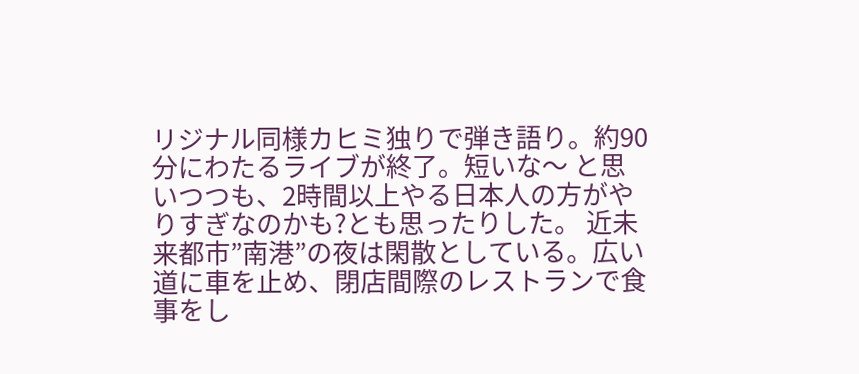リジナル同様カヒミ独りで弾き語り。約90分にわたるライブが終了。短いな〜 と思いつつも、2時間以上やる日本人の方がやりすぎなのかも?とも思ったりした。 近未来都市”南港”の夜は閑散としている。広い道に車を止め、閉店間際のレストランで食事をし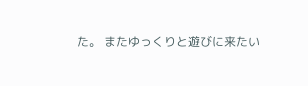た。 またゆっくりと遊びに来たい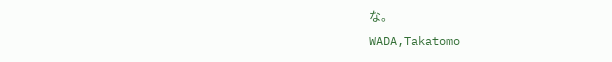な。
WADA,Takatomo